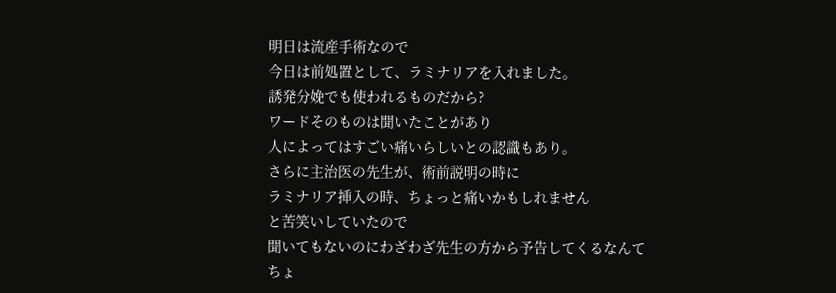明日は流産手術なので
今日は前処置として、ラミナリアを入れました。
誘発分娩でも使われるものだから?
ワードそのものは聞いたことがあり
人によってはすごい痛いらしいとの認識もあり。
さらに主治医の先生が、術前説明の時に
ラミナリア挿入の時、ちょっと痛いかもしれません
と苦笑いしていたので
聞いてもないのにわざわざ先生の方から予告してくるなんて
ちょ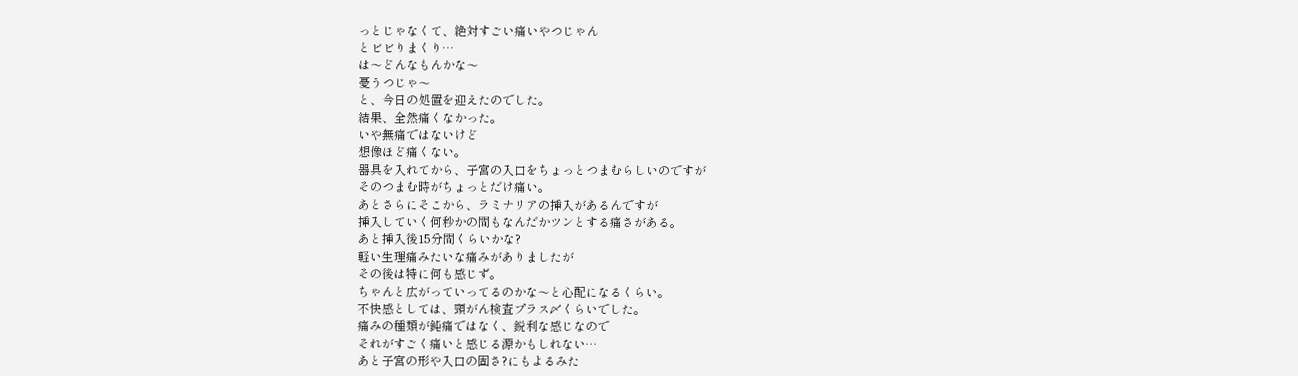っとじゃなくて、絶対すごい痛いやつじゃん
とビビりまくり…
は〜どんなもんかな〜
憂うつじゃ〜
と、今日の処置を迎えたのでした。
結果、全然痛くなかった。
いや無痛ではないけど
想像ほど痛くない。
器具を入れてから、子宮の入口をちょっとつまむらしいのですが
そのつまむ時がちょっとだけ痛い。
あとさらにそこから、ラミナリアの挿入があるんですが
挿入していく何秒かの間もなんだかツンとする痛さがある。
あと挿入後15分間くらいかな?
軽い生理痛みたいな痛みがありましたが
その後は特に何も感じず。
ちゃんと広がっていってるのかな〜と心配になるくらい。
不快感としては、頸がん検査プラス〆くらいでした。
痛みの種類が鈍痛ではなく、鋭利な感じなので
それがすごく痛いと感じる源かもしれない…
あと子宮の形や入口の固さ?にもよるみた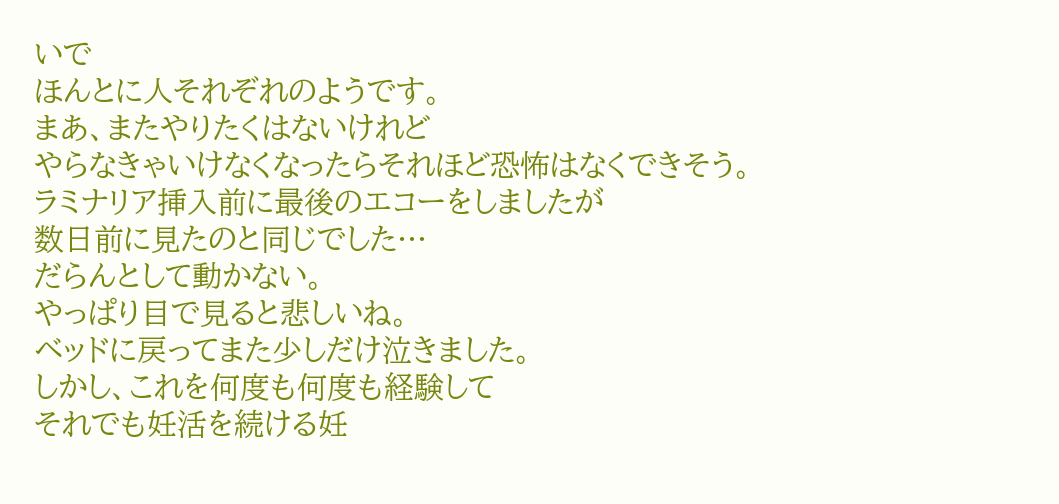いで
ほんとに人それぞれのようです。
まあ、またやりたくはないけれど
やらなきゃいけなくなったらそれほど恐怖はなくできそう。
ラミナリア挿入前に最後のエコーをしましたが
数日前に見たのと同じでした…
だらんとして動かない。
やっぱり目で見ると悲しいね。
ベッドに戻ってまた少しだけ泣きました。
しかし、これを何度も何度も経験して
それでも妊活を続ける妊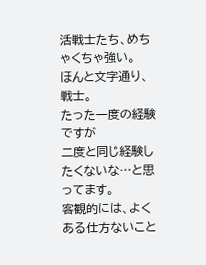活戦士たち、めちゃくちゃ強い。
ほんと文字通り、戦士。
たった一度の経験ですが
二度と同じ経験したくないな…と思ってます。
客観的には、よくある仕方ないこと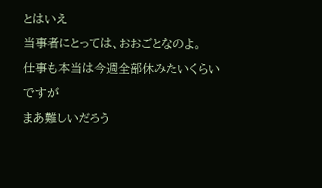とはいえ
当事者にとっては、おおごとなのよ。
仕事も本当は今週全部休みたいくらいですが
まあ難しいだろう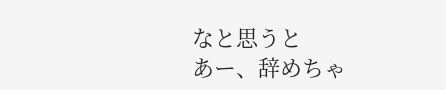なと思うと
あー、辞めちゃ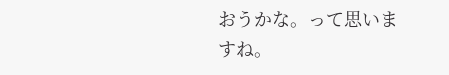おうかな。って思いますね。